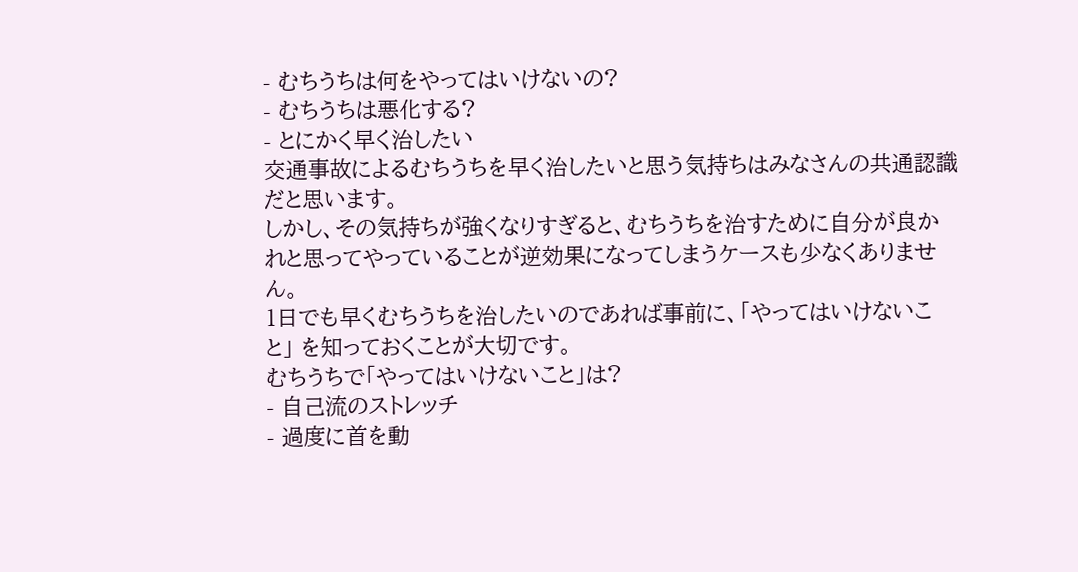- むちうちは何をやってはいけないの?
- むちうちは悪化する?
- とにかく早く治したい
交通事故によるむちうちを早く治したいと思う気持ちはみなさんの共通認識だと思います。
しかし、その気持ちが強くなりすぎると、むちうちを治すために自分が良かれと思ってやっていることが逆効果になってしまうケースも少なくありません。
1日でも早くむちうちを治したいのであれば事前に、「やってはいけないこと」 を知っておくことが大切です。
むちうちで「やってはいけないこと」は?
- 自己流のストレッチ
- 過度に首を動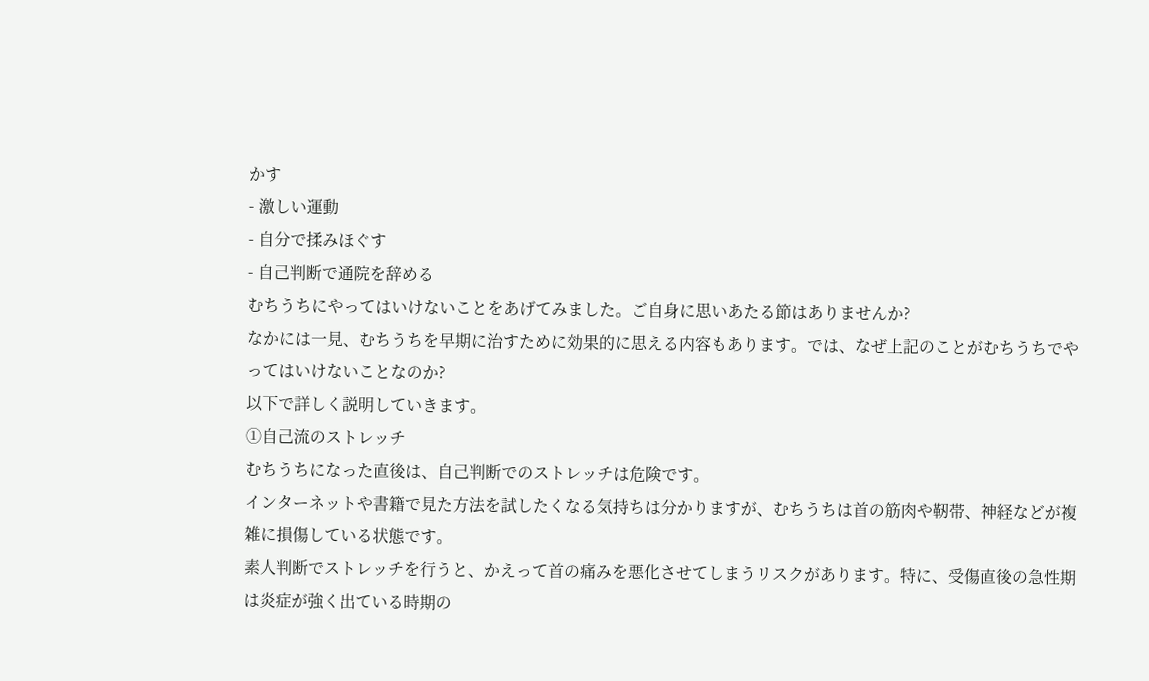かす
- 激しい運動
- 自分で揉みほぐす
- 自己判断で通院を辞める
むちうちにやってはいけないことをあげてみました。ご自身に思いあたる節はありませんか?
なかには一見、むちうちを早期に治すために効果的に思える内容もあります。では、なぜ上記のことがむちうちでやってはいけないことなのか?
以下で詳しく説明していきます。
①自己流のストレッチ
むちうちになった直後は、自己判断でのストレッチは危険です。
インターネットや書籍で見た方法を試したくなる気持ちは分かりますが、むちうちは首の筋肉や靭帯、神経などが複雑に損傷している状態です。
素人判断でストレッチを行うと、かえって首の痛みを悪化させてしまうリスクがあります。特に、受傷直後の急性期は炎症が強く出ている時期の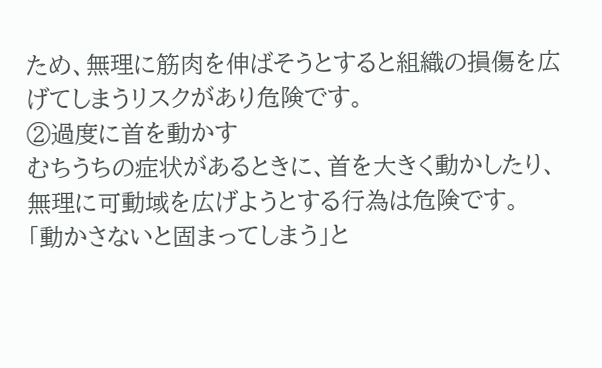ため、無理に筋肉を伸ばそうとすると組織の損傷を広げてしまうリスクがあり危険です。
②過度に首を動かす
むちうちの症状があるときに、首を大きく動かしたり、無理に可動域を広げようとする行為は危険です。
「動かさないと固まってしまう」と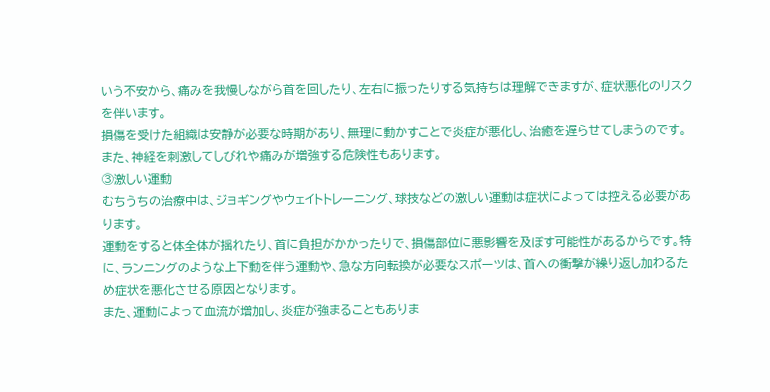いう不安から、痛みを我慢しながら首を回したり、左右に振ったりする気持ちは理解できますが、症状悪化のリスクを伴います。
損傷を受けた組織は安静が必要な時期があり、無理に動かすことで炎症が悪化し、治癒を遅らせてしまうのです。また、神経を刺激してしびれや痛みが増強する危険性もあります。
③激しい運動
むちうちの治療中は、ジョギングやウェイトトレーニング、球技などの激しい運動は症状によっては控える必要があります。
運動をすると体全体が揺れたり、首に負担がかかったりで、損傷部位に悪影響を及ぼす可能性があるからです。特に、ランニングのような上下動を伴う運動や、急な方向転換が必要なスポーツは、首への衝撃が繰り返し加わるため症状を悪化させる原因となります。
また、運動によって血流が増加し、炎症が強まることもありま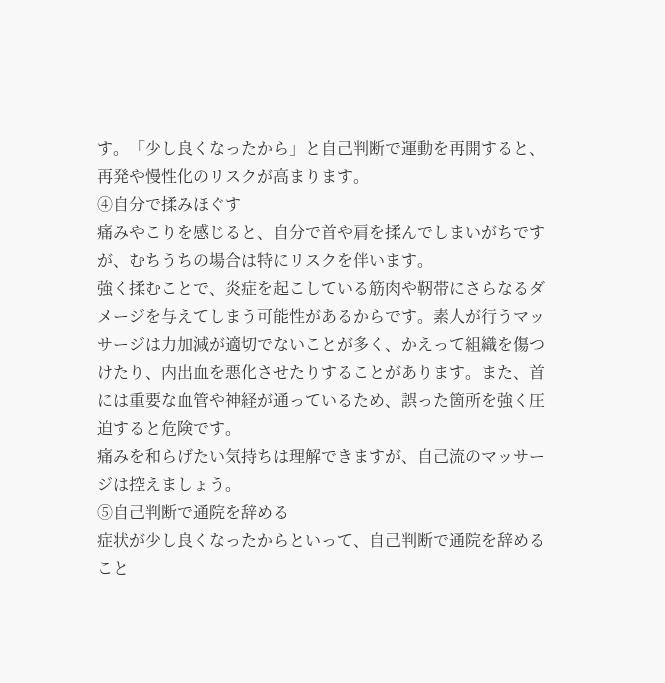す。「少し良くなったから」と自己判断で運動を再開すると、再発や慢性化のリスクが高まります。
④自分で揉みほぐす
痛みやこりを感じると、自分で首や肩を揉んでしまいがちですが、むちうちの場合は特にリスクを伴います。
強く揉むことで、炎症を起こしている筋肉や靭帯にさらなるダメージを与えてしまう可能性があるからです。素人が行うマッサージは力加減が適切でないことが多く、かえって組織を傷つけたり、内出血を悪化させたりすることがあります。また、首には重要な血管や神経が通っているため、誤った箇所を強く圧迫すると危険です。
痛みを和らげたい気持ちは理解できますが、自己流のマッサージは控えましょう。
⑤自己判断で通院を辞める
症状が少し良くなったからといって、自己判断で通院を辞めること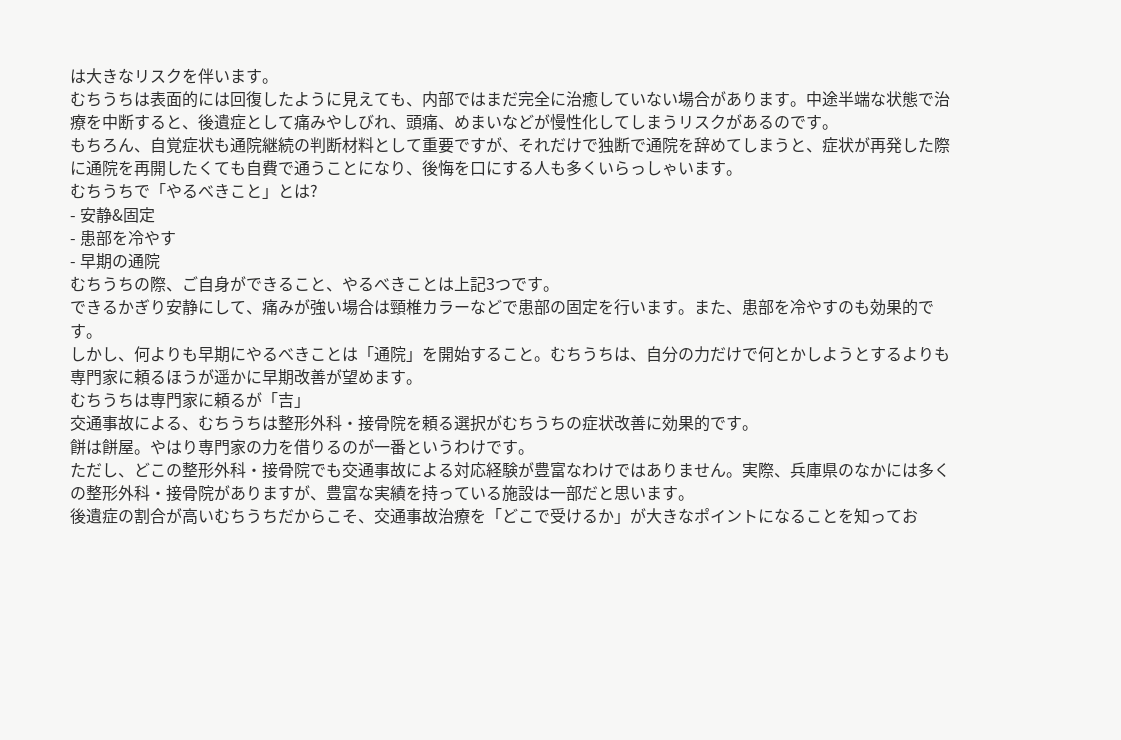は大きなリスクを伴います。
むちうちは表面的には回復したように見えても、内部ではまだ完全に治癒していない場合があります。中途半端な状態で治療を中断すると、後遺症として痛みやしびれ、頭痛、めまいなどが慢性化してしまうリスクがあるのです。
もちろん、自覚症状も通院継続の判断材料として重要ですが、それだけで独断で通院を辞めてしまうと、症状が再発した際に通院を再開したくても自費で通うことになり、後悔を口にする人も多くいらっしゃいます。
むちうちで「やるべきこと」とは?
- 安静&固定
- 患部を冷やす
- 早期の通院
むちうちの際、ご自身ができること、やるべきことは上記3つです。
できるかぎり安静にして、痛みが強い場合は頸椎カラーなどで患部の固定を行います。また、患部を冷やすのも効果的です。
しかし、何よりも早期にやるべきことは「通院」を開始すること。むちうちは、自分の力だけで何とかしようとするよりも専門家に頼るほうが遥かに早期改善が望めます。
むちうちは専門家に頼るが「吉」
交通事故による、むちうちは整形外科・接骨院を頼る選択がむちうちの症状改善に効果的です。
餅は餅屋。やはり専門家の力を借りるのが一番というわけです。
ただし、どこの整形外科・接骨院でも交通事故による対応経験が豊富なわけではありません。実際、兵庫県のなかには多くの整形外科・接骨院がありますが、豊富な実績を持っている施設は一部だと思います。
後遺症の割合が高いむちうちだからこそ、交通事故治療を「どこで受けるか」が大きなポイントになることを知ってお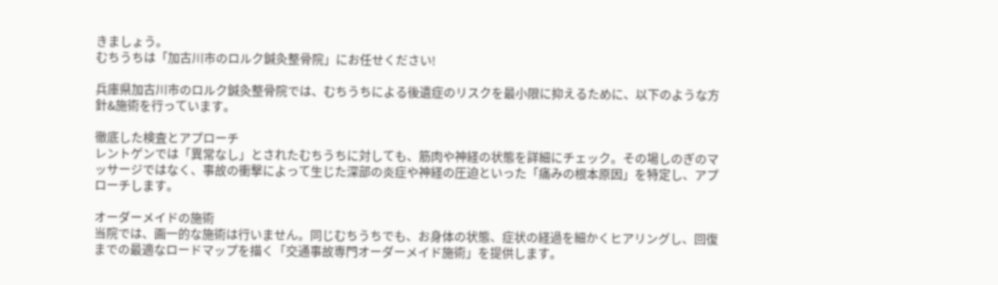きましょう。
むちうちは「加古川市のロルク鍼灸整骨院」にお任せください!

兵庫県加古川市のロルク鍼灸整骨院では、むちうちによる後遺症のリスクを最小限に抑えるために、以下のような方針&施術を行っています。

徹底した検査とアプローチ
レントゲンでは「異常なし」とされたむちうちに対しても、筋肉や神経の状態を詳細にチェック。その場しのぎのマッサージではなく、事故の衝撃によって生じた深部の炎症や神経の圧迫といった「痛みの根本原因」を特定し、アプローチします。

オーダーメイドの施術
当院では、画一的な施術は行いません。同じむちうちでも、お身体の状態、症状の経過を細かくヒアリングし、回復までの最適なロードマップを描く「交通事故専門オーダーメイド施術」を提供します。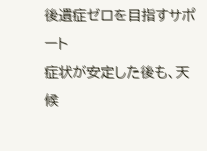後遺症ゼロを目指すサポート
症状が安定した後も、天候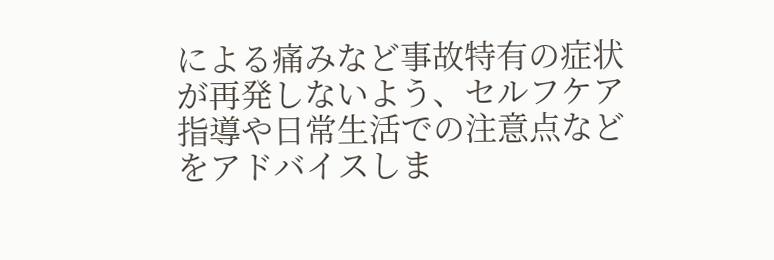による痛みなど事故特有の症状が再発しないよう、セルフケア指導や日常生活での注意点などをアドバイスしま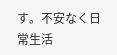す。不安なく日常生活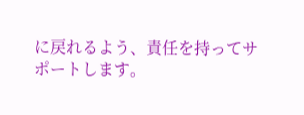に戻れるよう、責任を持ってサポートします。